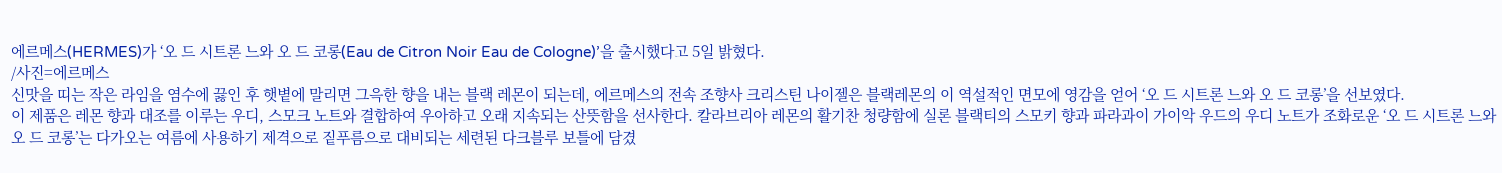에르메스(HERMES)가 ‘오 드 시트론 느와 오 드 코롱(Eau de Citron Noir Eau de Cologne)’을 출시했다고 5일 밝혔다.
/사진=에르메스
신맛을 띠는 작은 라임을 염수에 끓인 후 햇볕에 말리면 그윽한 향을 내는 블랙 레몬이 되는데, 에르메스의 전속 조향사 크리스틴 나이젤은 블랙레몬의 이 역설적인 면모에 영감을 얻어 ‘오 드 시트론 느와 오 드 코롱’을 선보였다.
이 제품은 레몬 향과 대조를 이루는 우디, 스모크 노트와 결합하여 우아하고 오래 지속되는 산뜻함을 선사한다. 칼라브리아 레몬의 활기찬 청량함에 실론 블랙티의 스모키 향과 파라과이 가이악 우드의 우디 노트가 조화로운 ‘오 드 시트론 느와 오 드 코롱’는 다가오는 여름에 사용하기 제격으로 짙푸름으로 대비되는 세련된 다크블루 보틀에 담겼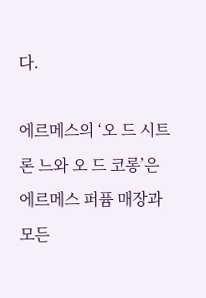다.

에르메스의 ‘오 드 시트론 느와 오 드 코롱’은 에르메스 퍼퓸 매장과 모든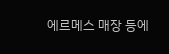에르메스 매장 등에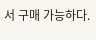서 구매 가능하다.